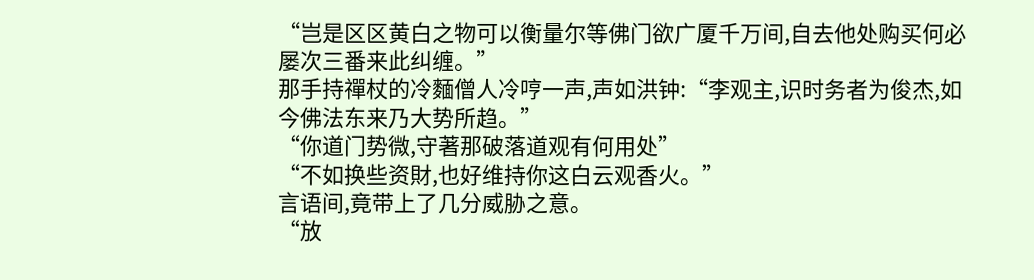“岂是区区黄白之物可以衡量尔等佛门欲广厦千万间,自去他处购买何必屡次三番来此纠缠。”
那手持禪杖的冷麵僧人冷哼一声,声如洪钟:“李观主,识时务者为俊杰,如今佛法东来乃大势所趋。”
“你道门势微,守著那破落道观有何用处”
“不如换些资財,也好维持你这白云观香火。”
言语间,竟带上了几分威胁之意。
“放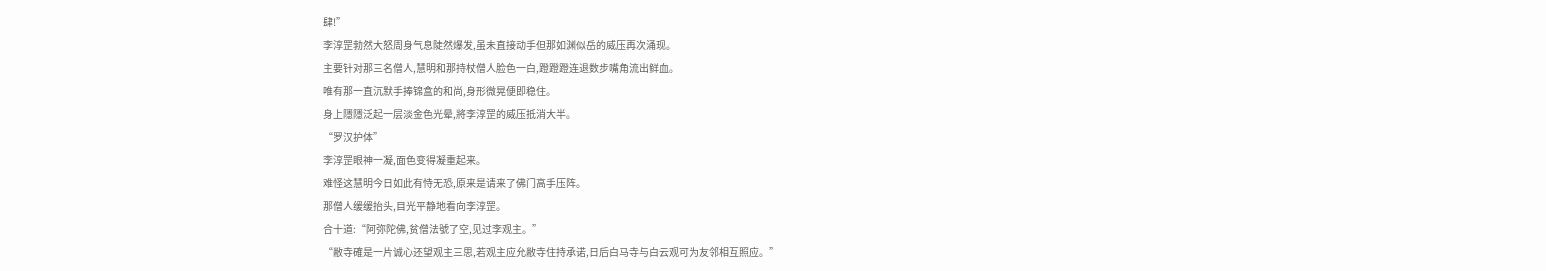肆!”
李淳罡勃然大怒周身气息陡然爆发,虽未直接动手但那如渊似岳的威压再次涌现。
主要针对那三名僧人,慧明和那持杖僧人脸色一白,蹬蹬蹬连退数步嘴角流出鲜血。
唯有那一直沉默手捧锦盒的和尚,身形微晃便即稳住。
身上隱隱泛起一层淡金色光晕,將李淳罡的威压抵消大半。
“罗汉护体”
李淳罡眼神一凝,面色变得凝重起来。
难怪这慧明今日如此有恃无恐,原来是请来了佛门高手压阵。
那僧人缓缓抬头,目光平静地看向李淳罡。
合十道:“阿弥陀佛,贫僧法號了空,见过李观主。”
“敝寺確是一片诚心还望观主三思,若观主应允敝寺住持承诺,日后白马寺与白云观可为友邻相互照应。”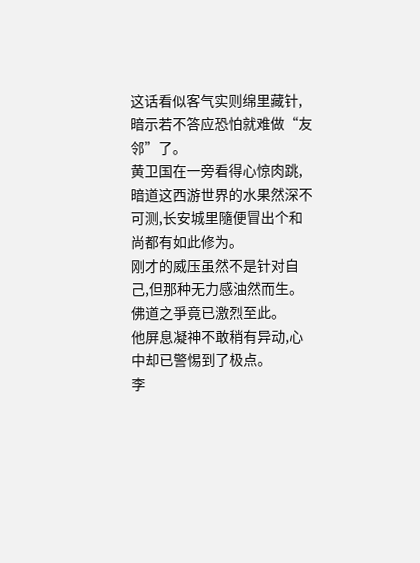这话看似客气实则绵里藏针,暗示若不答应恐怕就难做“友邻”了。
黄卫国在一旁看得心惊肉跳,暗道这西游世界的水果然深不可测,长安城里隨便冒出个和尚都有如此修为。
刚才的威压虽然不是针对自己,但那种无力感油然而生。
佛道之爭竟已激烈至此。
他屏息凝神不敢稍有异动,心中却已警惕到了极点。
李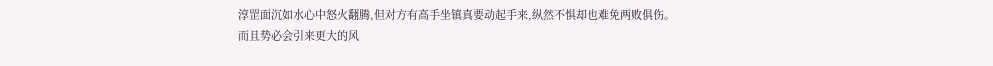淳罡面沉如水心中怒火翻腾,但对方有高手坐镇真要动起手来,纵然不惧却也难免两败俱伤。
而且势必会引来更大的风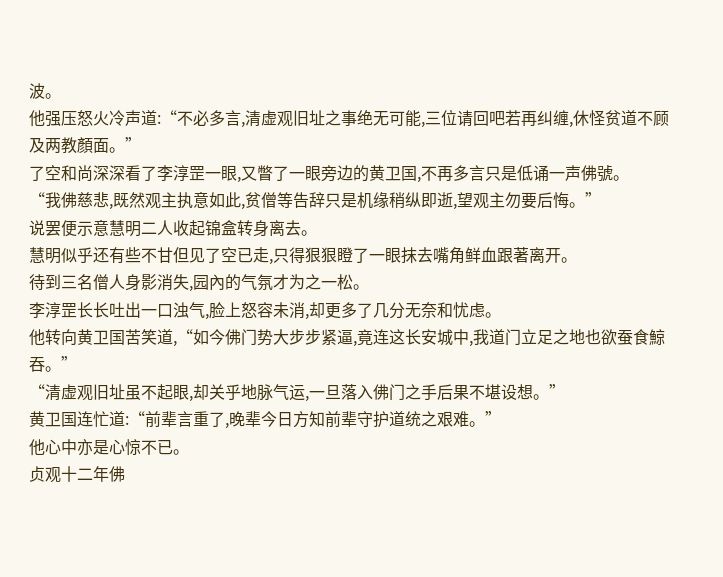波。
他强压怒火冷声道:“不必多言,清虚观旧址之事绝无可能,三位请回吧若再纠缠,休怪贫道不顾及两教顏面。”
了空和尚深深看了李淳罡一眼,又瞥了一眼旁边的黄卫国,不再多言只是低诵一声佛號。
“我佛慈悲,既然观主执意如此,贫僧等告辞只是机缘稍纵即逝,望观主勿要后悔。”
说罢便示意慧明二人收起锦盒转身离去。
慧明似乎还有些不甘但见了空已走,只得狠狠瞪了一眼抹去嘴角鲜血跟著离开。
待到三名僧人身影消失,园內的气氛才为之一松。
李淳罡长长吐出一口浊气,脸上怒容未消,却更多了几分无奈和忧虑。
他转向黄卫国苦笑道,“如今佛门势大步步紧逼,竟连这长安城中,我道门立足之地也欲蚕食鯨吞。”
“清虚观旧址虽不起眼,却关乎地脉气运,一旦落入佛门之手后果不堪设想。”
黄卫国连忙道:“前辈言重了,晚辈今日方知前辈守护道统之艰难。”
他心中亦是心惊不已。
贞观十二年佛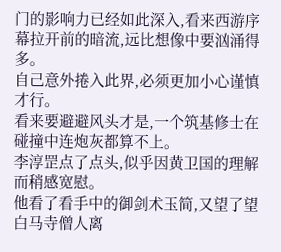门的影响力已经如此深入,看来西游序幕拉开前的暗流,远比想像中要汹涌得多。
自己意外捲入此界,必须更加小心谨慎才行。
看来要避避风头才是,一个筑基修士在碰撞中连炮灰都算不上。
李淳罡点了点头,似乎因黄卫国的理解而稍感宽慰。
他看了看手中的御剑术玉简,又望了望白马寺僧人离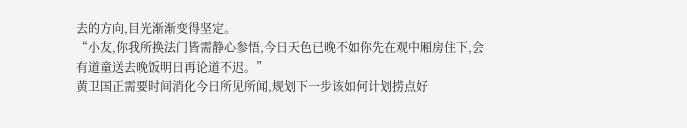去的方向,目光渐渐变得坚定。
“小友,你我所换法门皆需静心参悟,今日天色已晚不如你先在观中厢房住下,会有道童送去晚饭明日再论道不迟。”
黄卫国正需要时间消化今日所见所闻,规划下一步该如何计划捞点好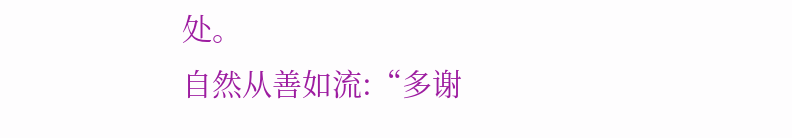处。
自然从善如流:“多谢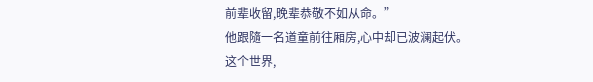前辈收留,晚辈恭敬不如从命。”
他跟隨一名道童前往厢房,心中却已波澜起伏。
这个世界,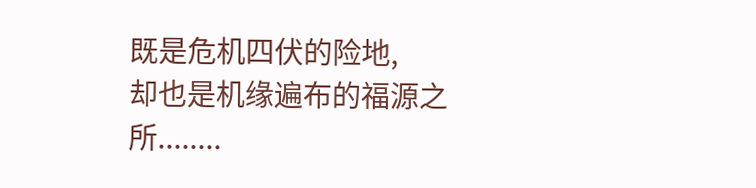既是危机四伏的险地,
却也是机缘遍布的福源之所........